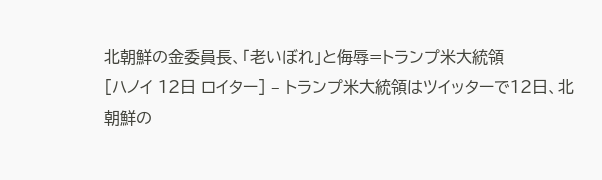北朝鮮の金委員長、「老いぼれ」と侮辱=トランプ米大統領
[ハノイ 12日 ロイター] – トランプ米大統領はツイッターで12日、北朝鮮の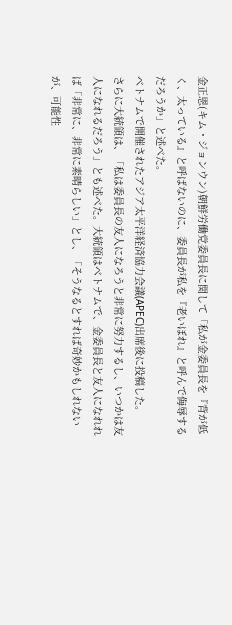金正恩(キム・ジョンウン)朝鮮労働党委員長に関して「私が金委員長を『背が低く、太っている』と呼ばないのに、委員長が私を『老いぼれ』と呼んで侮辱するだろうか」と述べた。
ベトナムで開催されたアジア太平洋経済協力会議(APEC)出席後に投稿した。
さらに大統領は、「私は委員長の友人になろうと非常に努力するし、いつかは友人になれるだろう」とも述べた。大統領はベトナムで、金委員長と友人になれれば「非常に、非常に素晴らしい」とし、「そうなるとすれば奇妙かもしれないが、可能性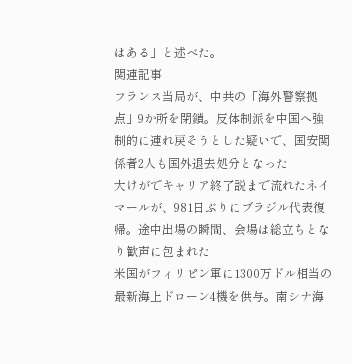はある」と述べた。
関連記事
フランス当局が、中共の「海外警察拠点」9か所を閉鎖。反体制派を中国へ強制的に連れ戻そうとした疑いで、国安関係者2人も国外退去処分となった
大けがでキャリア終了説まで流れたネイマールが、981日ぶりにブラジル代表復帰。途中出場の瞬間、会場は総立ちとなり歓声に包まれた
米国がフィリピン軍に1300万ドル相当の最新海上ドローン4機を供与。南シナ海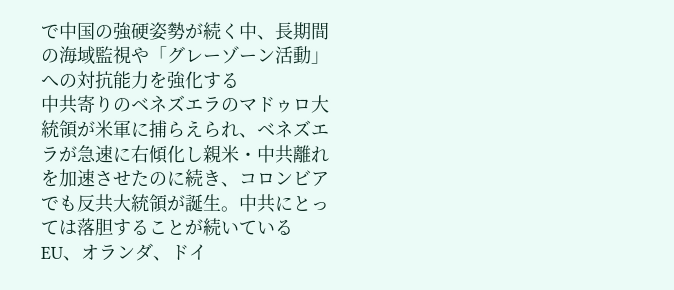で中国の強硬姿勢が続く中、長期間の海域監視や「グレーゾーン活動」への対抗能力を強化する
中共寄りのベネズエラのマドゥロ大統領が米軍に捕らえられ、ベネズエラが急速に右傾化し親米・中共離れを加速させたのに続き、コロンビアでも反共大統領が誕生。中共にとっては落胆することが続いている
EU、オランダ、ドイ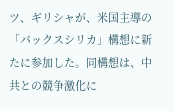ツ、ギリシャが、米国主導の「パックスシリカ」構想に新たに参加した。同構想は、中共との競争激化に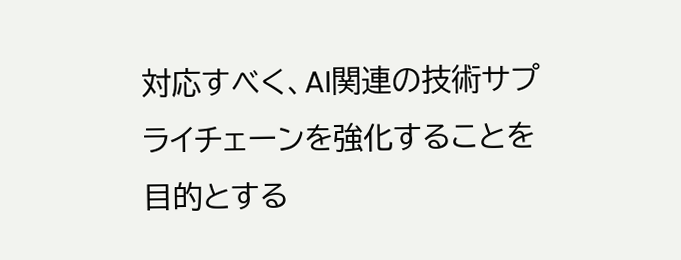対応すべく、AI関連の技術サプライチェーンを強化することを目的とする